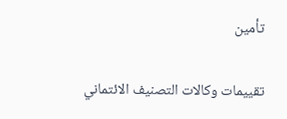تأمين

تقييمات وكالات التصنيف الائتماني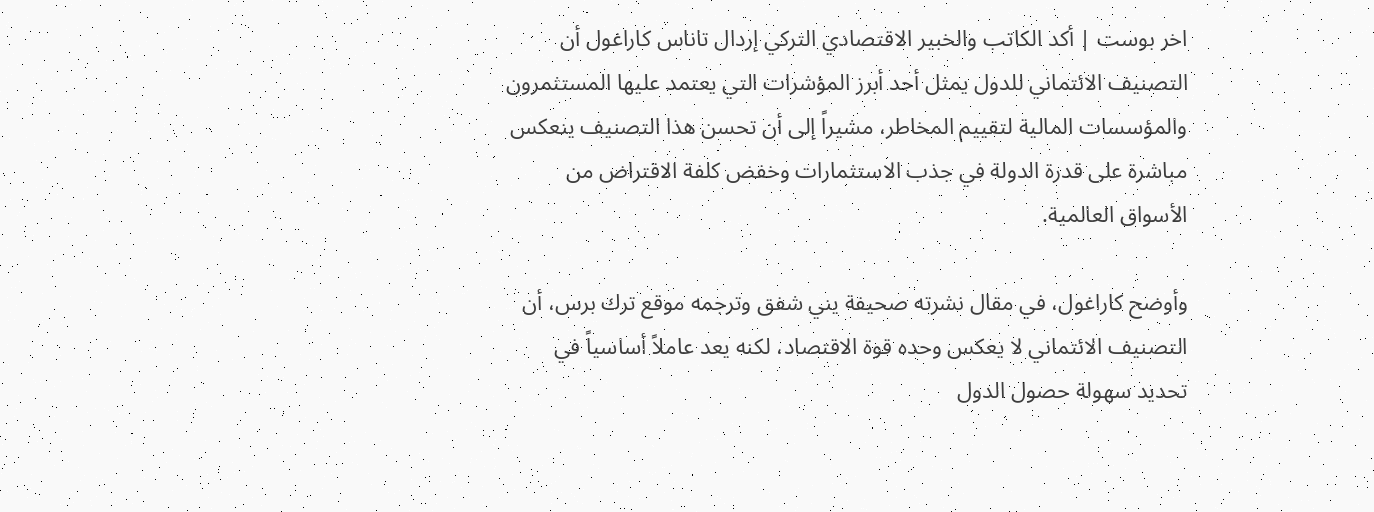اخر بوست | أكد الكاتب والخبير الاقتصادي التركي إردال تاناس كاراغول أن التصنيف الائتماني للدول يمثل أحد أبرز المؤشرات التي يعتمد عليها المستثمرون والمؤسسات المالية لتقييم المخاطر، مشيراً إلى أن تحسن هذا التصنيف ينعكس مباشرة على قدرة الدولة في جذب الاستثمارات وخفض كلفة الاقتراض من الأسواق العالمية.

وأوضح كاراغول، في مقال نشرته صحيفة يني شفق وترجمه موقع ترك برس، أن التصنيف الائتماني لا يعكس وحده قوة الاقتصاد، لكنه يعد عاملاً أساسياً في تحديد سهولة حصول الدول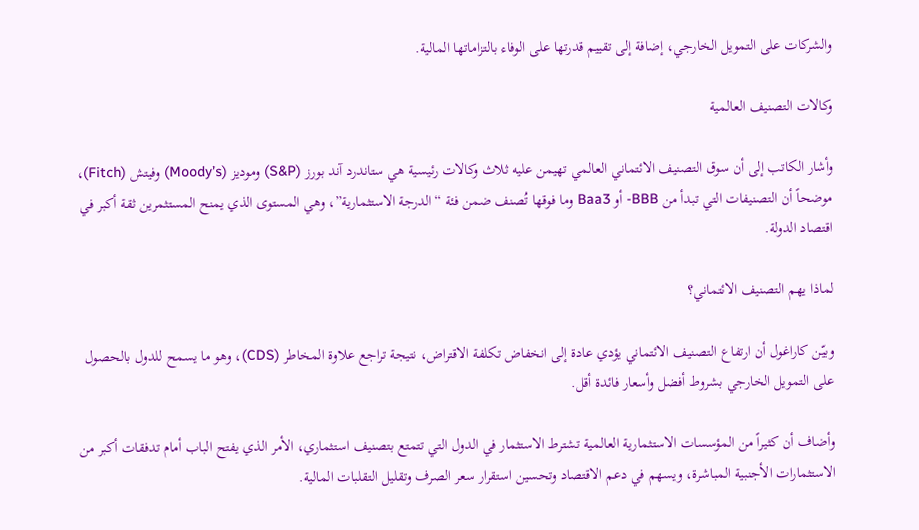والشركات على التمويل الخارجي، إضافة إلى تقييم قدرتها على الوفاء بالتزاماتها المالية.

وكالات التصنيف العالمية

وأشار الكاتب إلى أن سوق التصنيف الائتماني العالمي تهيمن عليه ثلاث وكالات رئيسية هي ستاندرد آند بورز (S&P) وموديز (Moody’s) وفيتش (Fitch)، موضحاً أن التصنيفات التي تبدأ من BBB- أو Baa3 وما فوقها تُصنف ضمن فئة “الدرجة الاستثمارية”، وهي المستوى الذي يمنح المستثمرين ثقة أكبر في اقتصاد الدولة.

لماذا يهم التصنيف الائتماني؟

وبيّن كاراغول أن ارتفاع التصنيف الائتماني يؤدي عادة إلى انخفاض تكلفة الاقتراض، نتيجة تراجع علاوة المخاطر (CDS)، وهو ما يسمح للدول بالحصول على التمويل الخارجي بشروط أفضل وأسعار فائدة أقل.

وأضاف أن كثيراً من المؤسسات الاستثمارية العالمية تشترط الاستثمار في الدول التي تتمتع بتصنيف استثماري، الأمر الذي يفتح الباب أمام تدفقات أكبر من الاستثمارات الأجنبية المباشرة، ويسهم في دعم الاقتصاد وتحسين استقرار سعر الصرف وتقليل التقلبات المالية.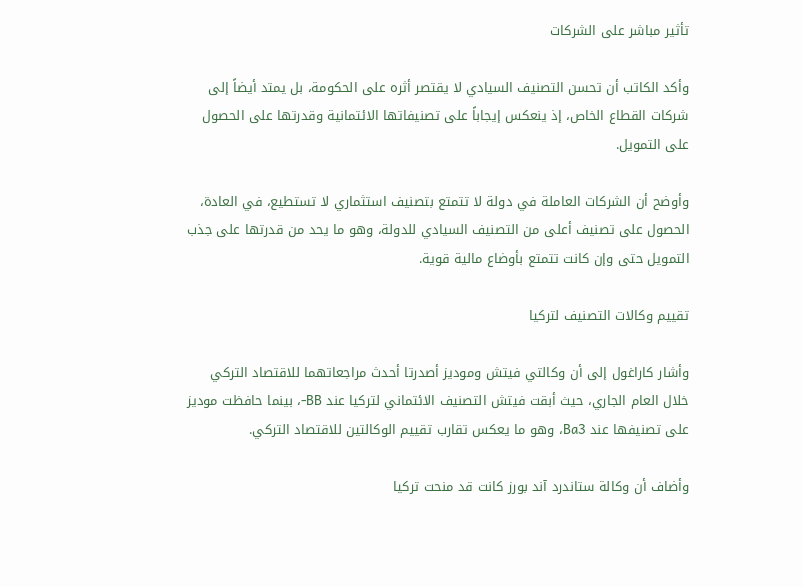تأثير مباشر على الشركات

وأكد الكاتب أن تحسن التصنيف السيادي لا يقتصر أثره على الحكومة، بل يمتد أيضاً إلى شركات القطاع الخاص، إذ ينعكس إيجاباً على تصنيفاتها الائتمانية وقدرتها على الحصول على التمويل.

وأوضح أن الشركات العاملة في دولة لا تتمتع بتصنيف استثماري لا تستطيع، في العادة، الحصول على تصنيف أعلى من التصنيف السيادي للدولة، وهو ما يحد من قدرتها على جذب التمويل حتى وإن كانت تتمتع بأوضاع مالية قوية.

تقييم وكالات التصنيف لتركيا

وأشار كاراغول إلى أن وكالتي فيتش وموديز أصدرتا أحدث مراجعاتهما للاقتصاد التركي خلال العام الجاري، حيث أبقت فيتش التصنيف الائتماني لتركيا عند BB-، بينما حافظت موديز على تصنيفها عند Ba3، وهو ما يعكس تقارب تقييم الوكالتين للاقتصاد التركي.

وأضاف أن وكالة ستاندرد آند بورز كانت قد منحت تركيا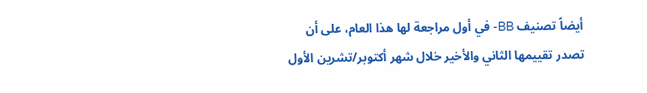أيضاً تصنيف BB- في أول مراجعة لها هذا العام، على أن تصدر تقييمها الثاني والأخير خلال شهر أكتوبر/تشرين الأول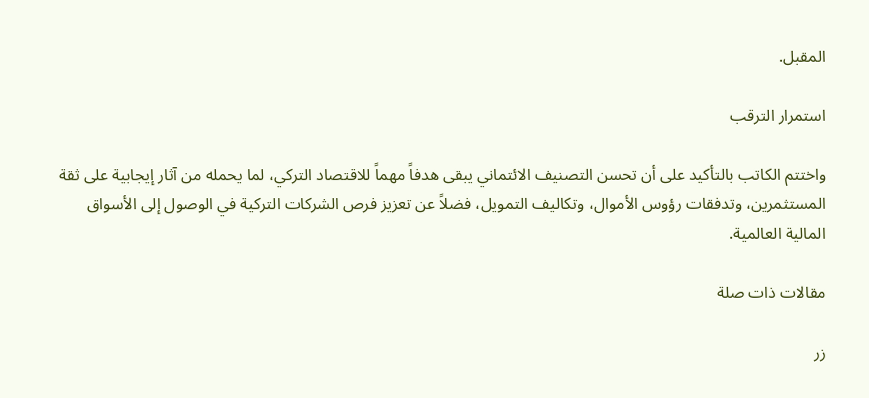المقبل.

استمرار الترقب

واختتم الكاتب بالتأكيد على أن تحسن التصنيف الائتماني يبقى هدفاً مهماً للاقتصاد التركي، لما يحمله من آثار إيجابية على ثقة المستثمرين، وتدفقات رؤوس الأموال، وتكاليف التمويل، فضلاً عن تعزيز فرص الشركات التركية في الوصول إلى الأسواق المالية العالمية.

مقالات ذات صلة

زر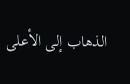الذهاب إلى الأعلى